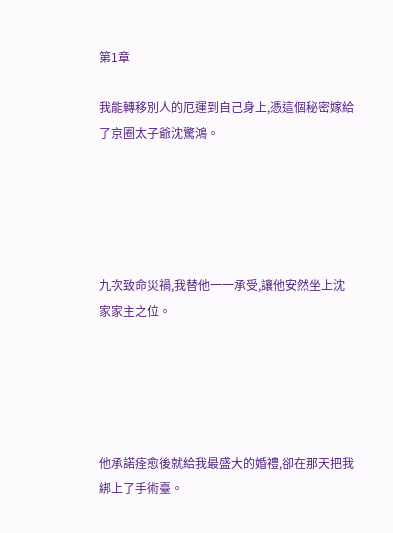第1章

我能轉移別人的厄運到自己身上,憑這個秘密嫁給了京圈太子爺沈驚鴻。





九次致命災禍,我替他一一承受,讓他安然坐上沈家家主之位。





他承諾痊愈後就給我最盛大的婚禮,卻在那天把我綁上了手術臺。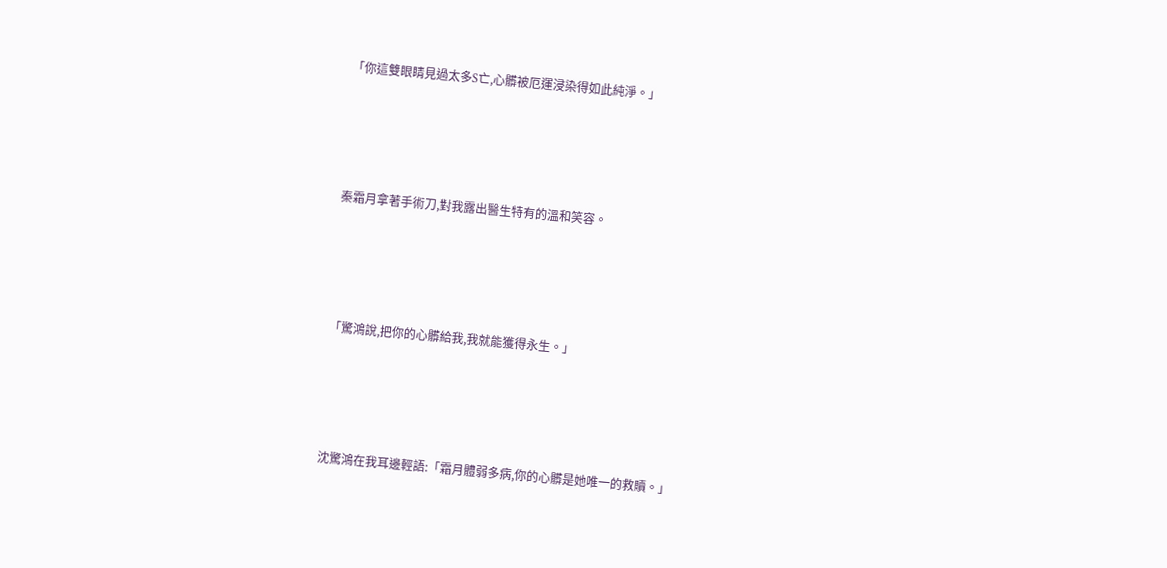「你這雙眼睛見過太多S亡,心髒被厄運浸染得如此純淨。」





秦霜月拿著手術刀,對我露出醫生特有的溫和笑容。





「驚鴻說,把你的心髒給我,我就能獲得永生。」





沈驚鴻在我耳邊輕語:「霜月體弱多病,你的心髒是她唯一的救贖。」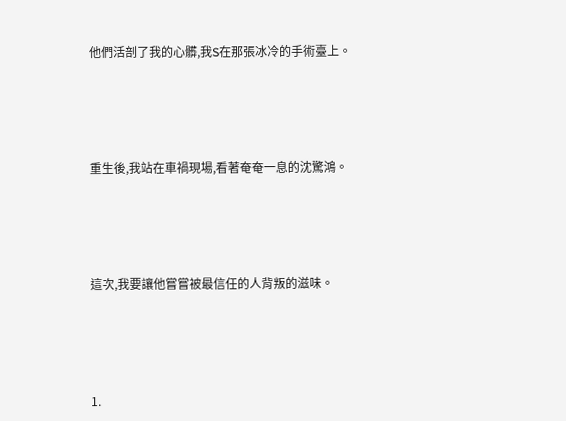他們活剖了我的心髒,我S在那張冰冷的手術臺上。





重生後,我站在車禍現場,看著奄奄一息的沈驚鴻。





這次,我要讓他嘗嘗被最信任的人背叛的滋味。





1.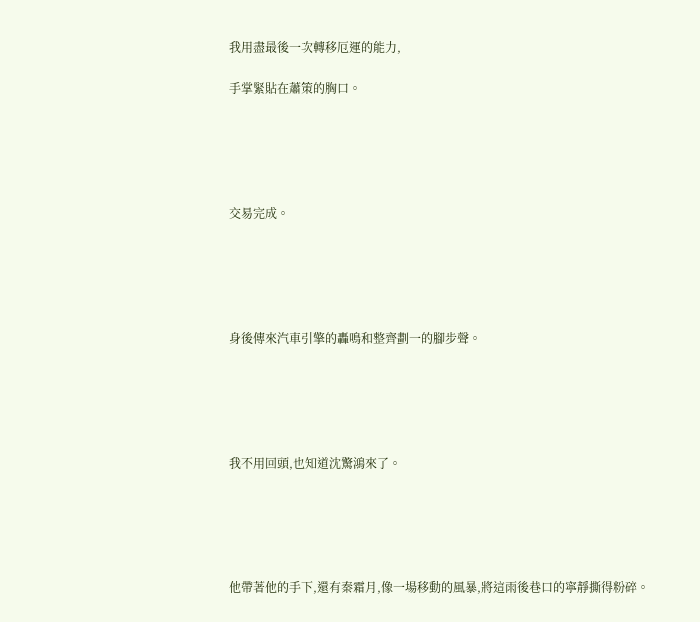我用盡最後一次轉移厄運的能力,

手掌緊貼在蕭策的胸口。





交易完成。





身後傳來汽車引擎的轟鳴和整齊劃一的腳步聲。





我不用回頭,也知道沈驚鴻來了。





他帶著他的手下,還有秦霜月,像一場移動的風暴,將這雨後巷口的寧靜撕得粉碎。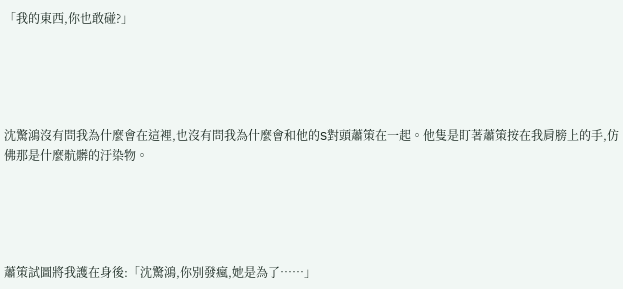「我的東西,你也敢碰?」





沈驚鴻沒有問我為什麼會在這裡,也沒有問我為什麼會和他的S對頭蕭策在一起。他隻是盯著蕭策按在我肩膀上的手,仿佛那是什麼骯髒的汙染物。





蕭策試圖將我護在身後:「沈驚鴻,你別發瘋,她是為了……」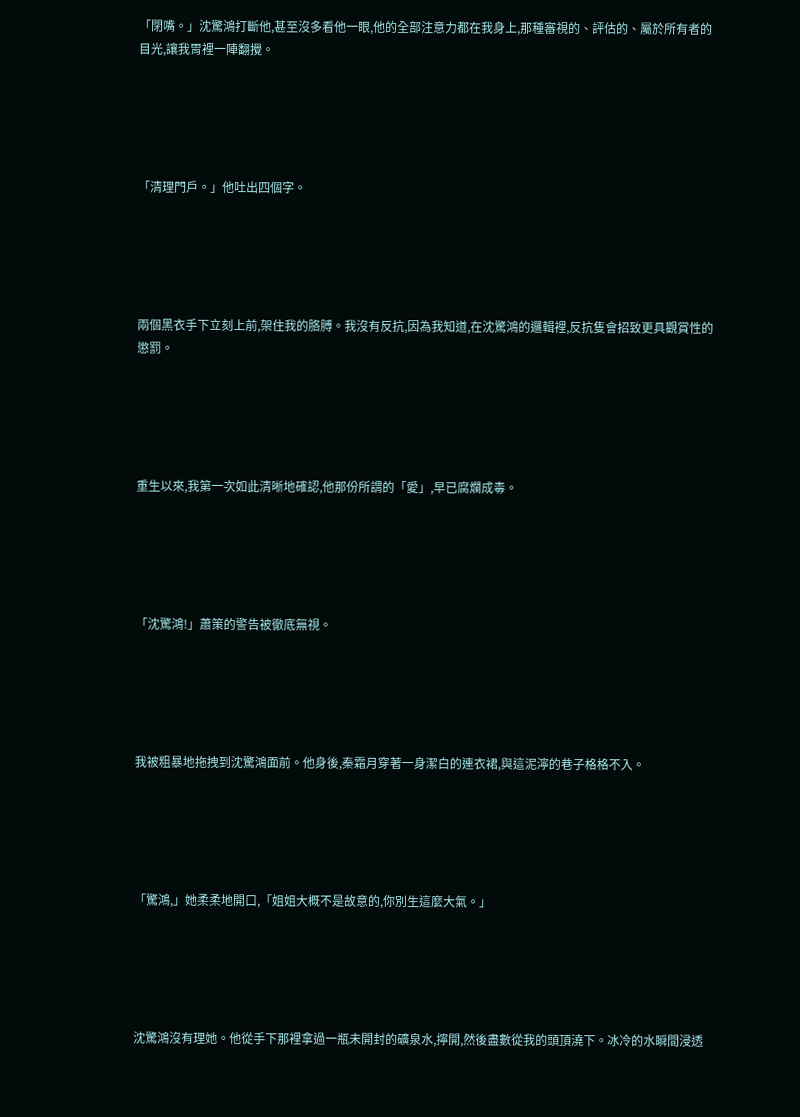「閉嘴。」沈驚鴻打斷他,甚至沒多看他一眼,他的全部注意力都在我身上,那種審視的、評估的、屬於所有者的目光,讓我胃裡一陣翻攪。





「清理門戶。」他吐出四個字。





兩個黑衣手下立刻上前,架住我的胳膊。我沒有反抗,因為我知道,在沈驚鴻的邏輯裡,反抗隻會招致更具觀賞性的懲罰。





重生以來,我第一次如此清晰地確認,他那份所謂的「愛」,早已腐爛成毒。





「沈驚鴻!」蕭策的警告被徹底無視。





我被粗暴地拖拽到沈驚鴻面前。他身後,秦霜月穿著一身潔白的連衣裙,與這泥濘的巷子格格不入。





「驚鴻,」她柔柔地開口,「姐姐大概不是故意的,你別生這麼大氣。」





沈驚鴻沒有理她。他從手下那裡拿過一瓶未開封的礦泉水,擰開,然後盡數從我的頭頂澆下。冰冷的水瞬間浸透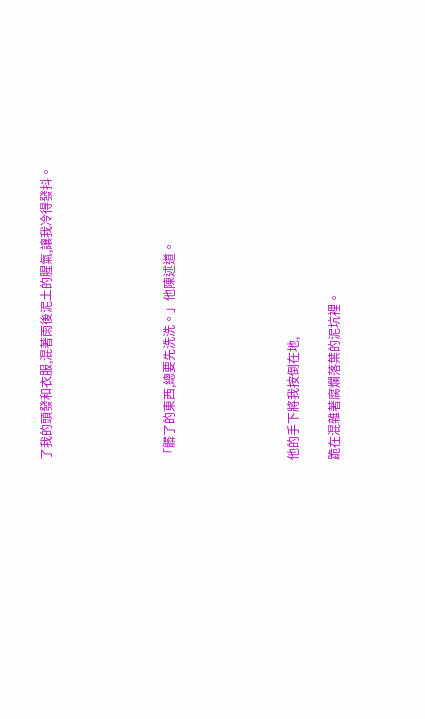了我的頭發和衣服,混著雨後泥土的腥氣,讓我冷得發抖。





「髒了的東西,總要先洗洗。」他陳述道。





他的手下將我按倒在地,

跪在混雜著腐爛落葉的泥坑裡。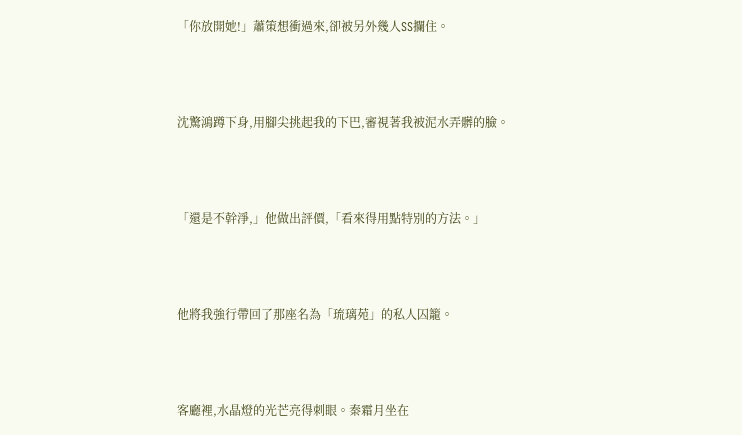「你放開她!」蕭策想衝過來,卻被另外幾人SS攔住。





沈驚鴻蹲下身,用腳尖挑起我的下巴,審視著我被泥水弄髒的臉。





「還是不幹淨,」他做出評價,「看來得用點特別的方法。」





他將我強行帶回了那座名為「琉璃苑」的私人囚籠。





客廳裡,水晶燈的光芒亮得刺眼。秦霜月坐在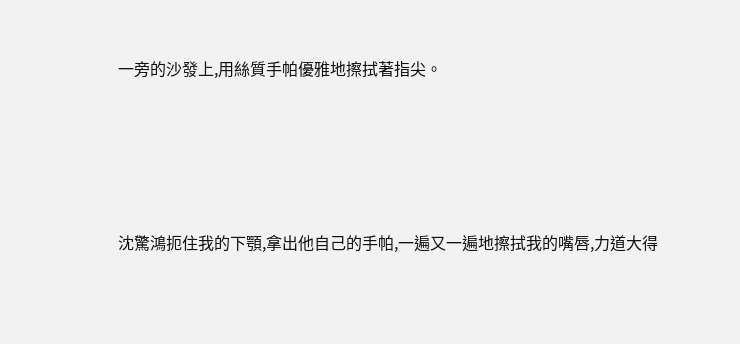一旁的沙發上,用絲質手帕優雅地擦拭著指尖。





沈驚鴻扼住我的下顎,拿出他自己的手帕,一遍又一遍地擦拭我的嘴唇,力道大得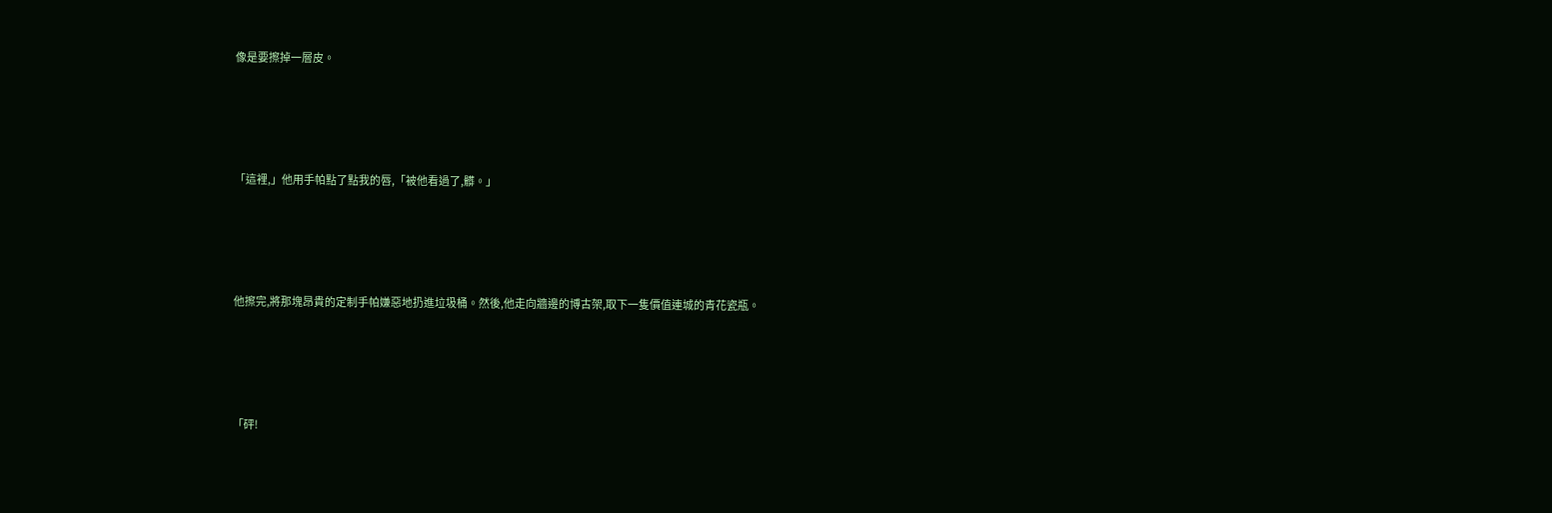像是要擦掉一層皮。





「這裡,」他用手帕點了點我的唇,「被他看過了,髒。」





他擦完,將那塊昂貴的定制手帕嫌惡地扔進垃圾桶。然後,他走向牆邊的博古架,取下一隻價值連城的青花瓷瓶。





「砰!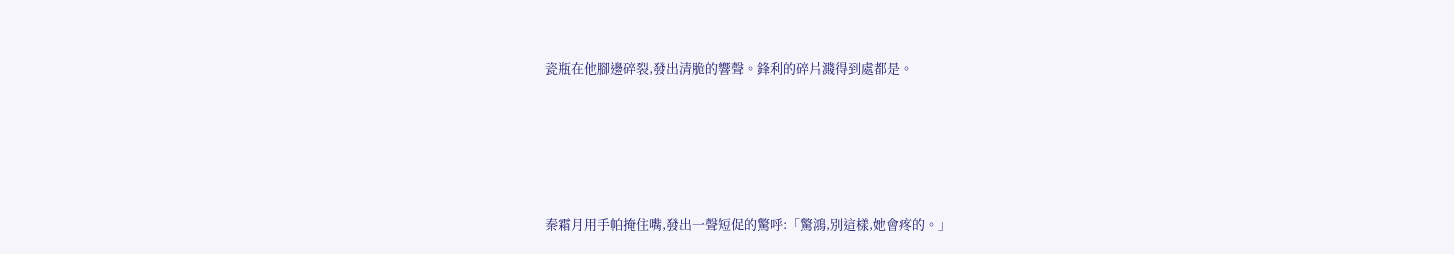瓷瓶在他腳邊碎裂,發出清脆的響聲。鋒利的碎片濺得到處都是。





秦霜月用手帕掩住嘴,發出一聲短促的驚呼:「驚鴻,別這樣,她會疼的。」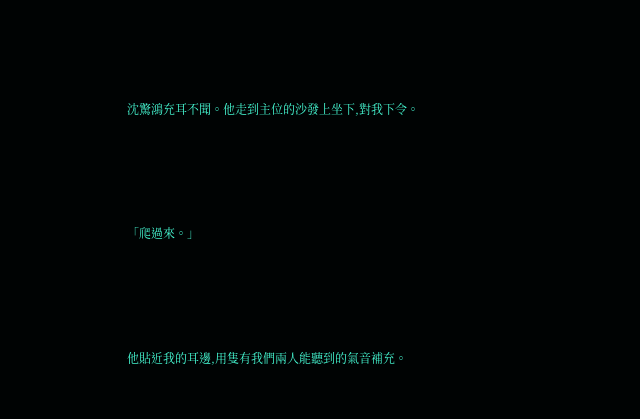沈驚鴻充耳不聞。他走到主位的沙發上坐下,對我下令。





「爬過來。」





他貼近我的耳邊,用隻有我們兩人能聽到的氣音補充。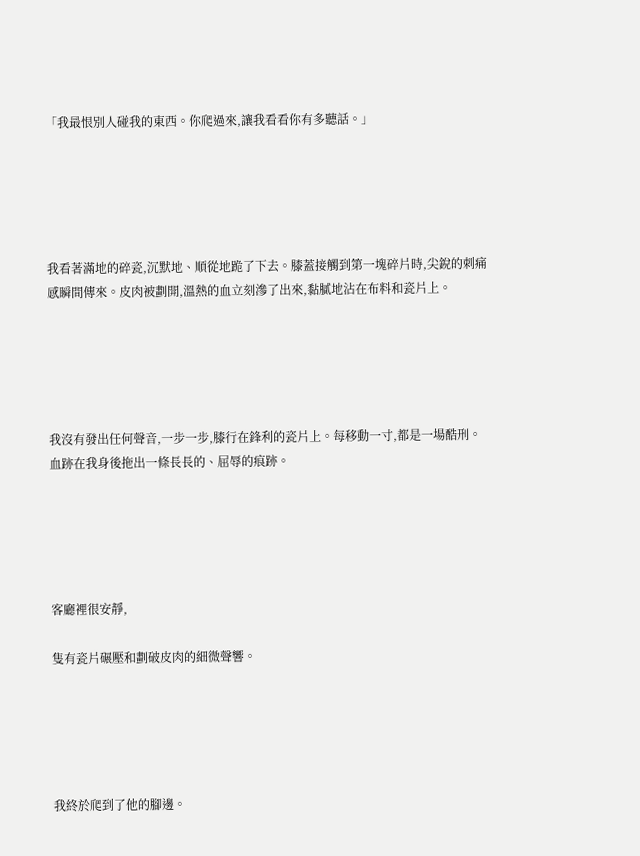「我最恨別人碰我的東西。你爬過來,讓我看看你有多聽話。」





我看著滿地的碎瓷,沉默地、順從地跪了下去。膝蓋接觸到第一塊碎片時,尖銳的刺痛感瞬間傳來。皮肉被劃開,溫熱的血立刻滲了出來,黏膩地沾在布料和瓷片上。





我沒有發出任何聲音,一步一步,膝行在鋒利的瓷片上。每移動一寸,都是一場酷刑。血跡在我身後拖出一條長長的、屈辱的痕跡。





客廳裡很安靜,

隻有瓷片碾壓和劃破皮肉的細微聲響。





我終於爬到了他的腳邊。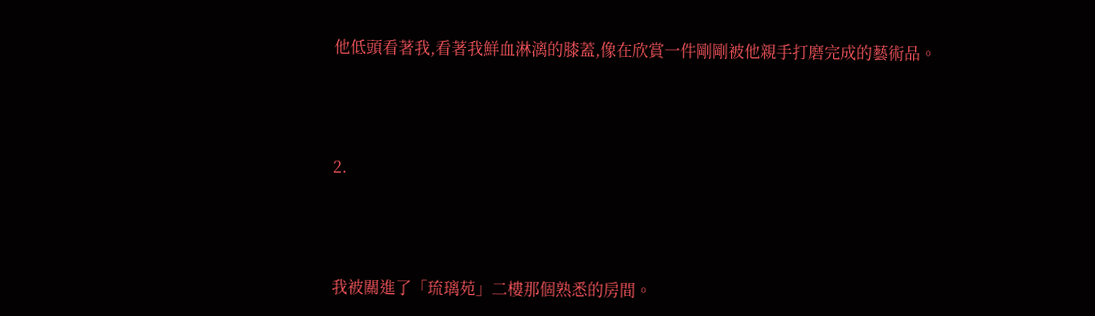他低頭看著我,看著我鮮血淋漓的膝蓋,像在欣賞一件剛剛被他親手打磨完成的藝術品。





2.





我被關進了「琉璃苑」二樓那個熟悉的房間。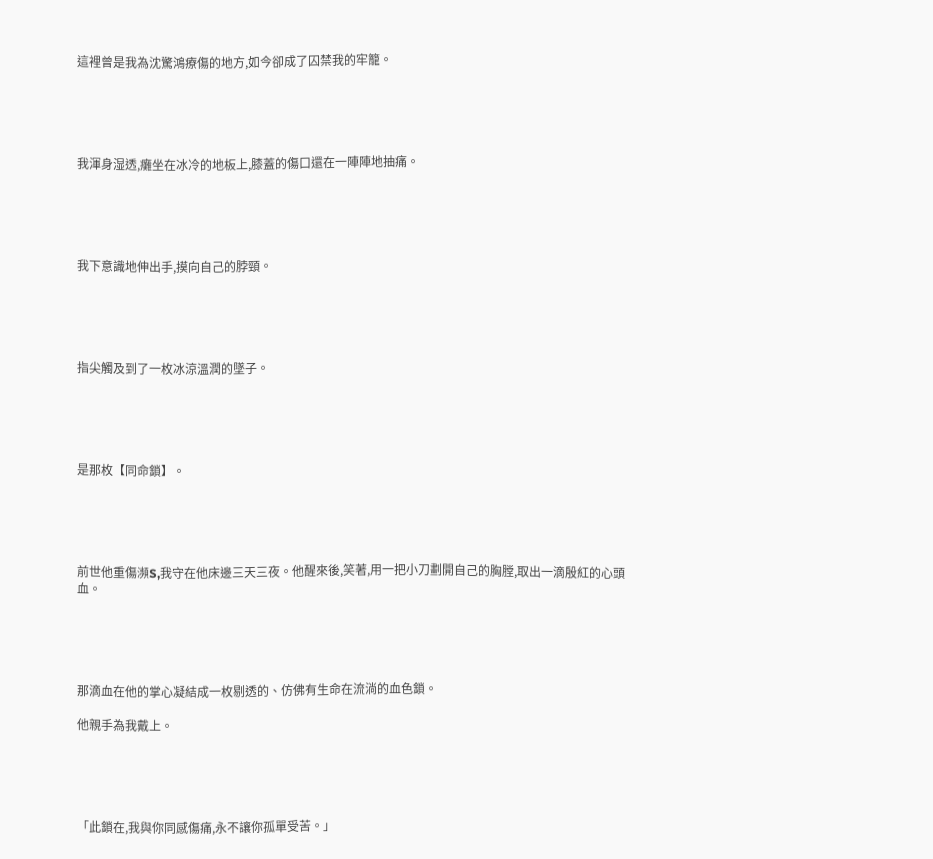這裡曾是我為沈驚鴻療傷的地方,如今卻成了囚禁我的牢籠。





我渾身湿透,癱坐在冰冷的地板上,膝蓋的傷口還在一陣陣地抽痛。





我下意識地伸出手,摸向自己的脖頸。





指尖觸及到了一枚冰涼溫潤的墜子。





是那枚【同命鎖】。





前世他重傷瀕S,我守在他床邊三天三夜。他醒來後,笑著,用一把小刀劃開自己的胸膛,取出一滴殷紅的心頭血。





那滴血在他的掌心凝結成一枚剔透的、仿佛有生命在流淌的血色鎖。

他親手為我戴上。





「此鎖在,我與你同感傷痛,永不讓你孤單受苦。」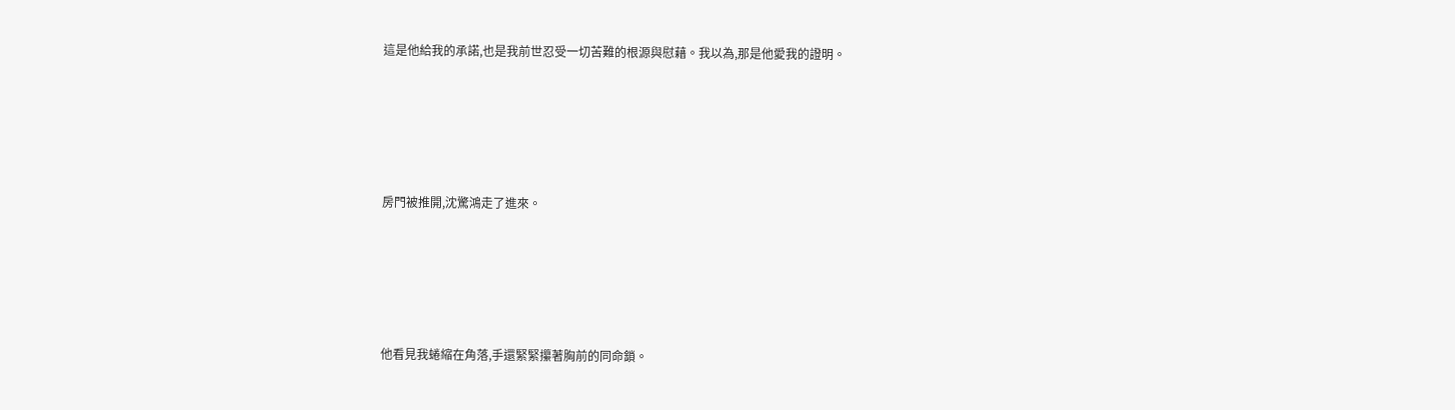這是他給我的承諾,也是我前世忍受一切苦難的根源與慰藉。我以為,那是他愛我的證明。





房門被推開,沈驚鴻走了進來。





他看見我蜷縮在角落,手還緊緊攥著胸前的同命鎖。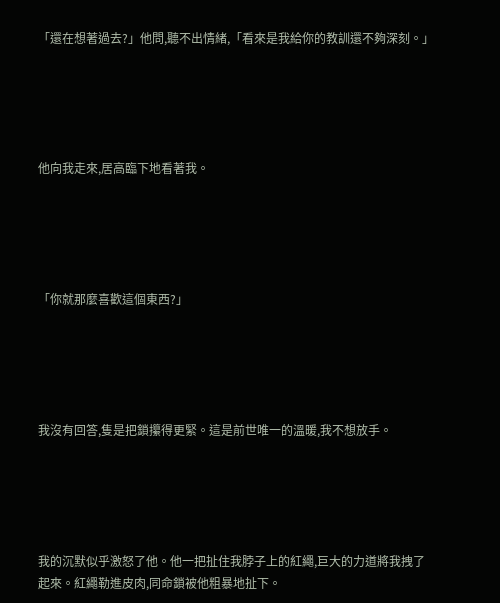「還在想著過去?」他問,聽不出情緒,「看來是我給你的教訓還不夠深刻。」





他向我走來,居高臨下地看著我。





「你就那麼喜歡這個東西?」





我沒有回答,隻是把鎖攥得更緊。這是前世唯一的溫暖,我不想放手。





我的沉默似乎激怒了他。他一把扯住我脖子上的紅繩,巨大的力道將我拽了起來。紅繩勒進皮肉,同命鎖被他粗暴地扯下。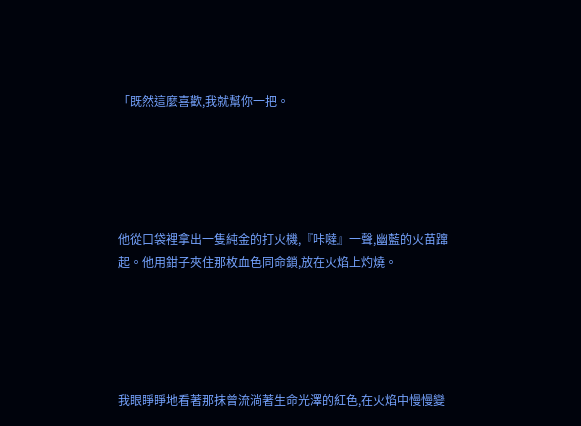「既然這麼喜歡,我就幫你一把。





他從口袋裡拿出一隻純金的打火機,『咔噠』一聲,幽藍的火苗蹿起。他用鉗子夾住那枚血色同命鎖,放在火焰上灼燒。





我眼睜睜地看著那抹曾流淌著生命光澤的紅色,在火焰中慢慢變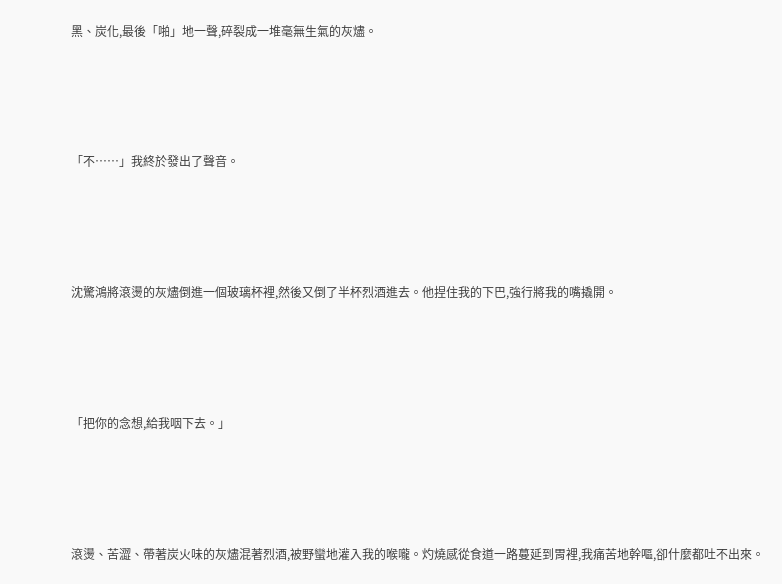黑、炭化,最後「啪」地一聲,碎裂成一堆毫無生氣的灰燼。





「不……」我終於發出了聲音。





沈驚鴻將滾燙的灰燼倒進一個玻璃杯裡,然後又倒了半杯烈酒進去。他捏住我的下巴,強行將我的嘴撬開。





「把你的念想,給我咽下去。」





滾燙、苦澀、帶著炭火味的灰燼混著烈酒,被野蠻地灌入我的喉嚨。灼燒感從食道一路蔓延到胃裡,我痛苦地幹嘔,卻什麼都吐不出來。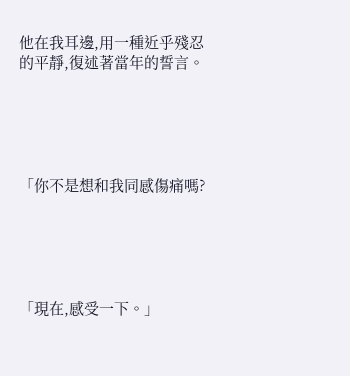他在我耳邊,用一種近乎殘忍的平靜,復述著當年的誓言。





「你不是想和我同感傷痛嗎?





「現在,感受一下。」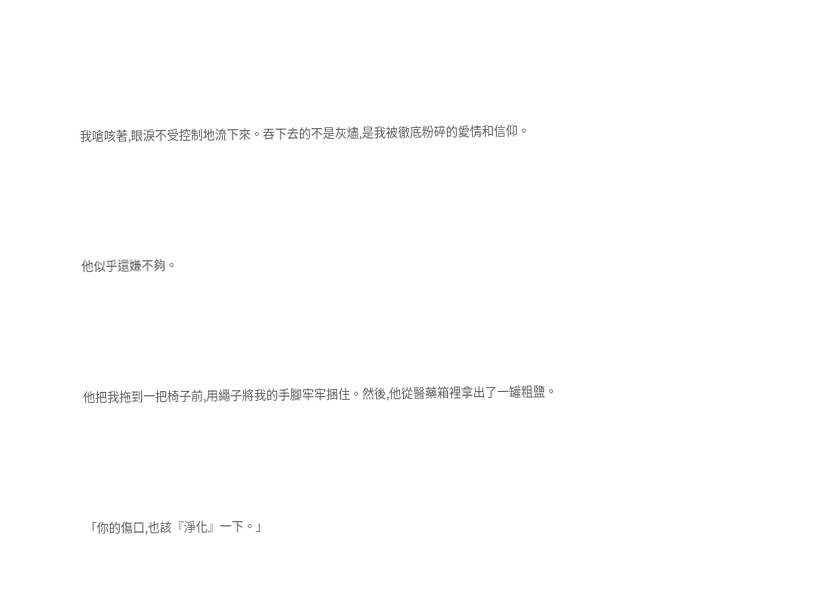我嗆咳著,眼淚不受控制地流下來。吞下去的不是灰燼,是我被徹底粉碎的愛情和信仰。





他似乎還嫌不夠。





他把我拖到一把椅子前,用繩子將我的手腳牢牢捆住。然後,他從醫藥箱裡拿出了一罐粗鹽。





「你的傷口,也該『淨化』一下。」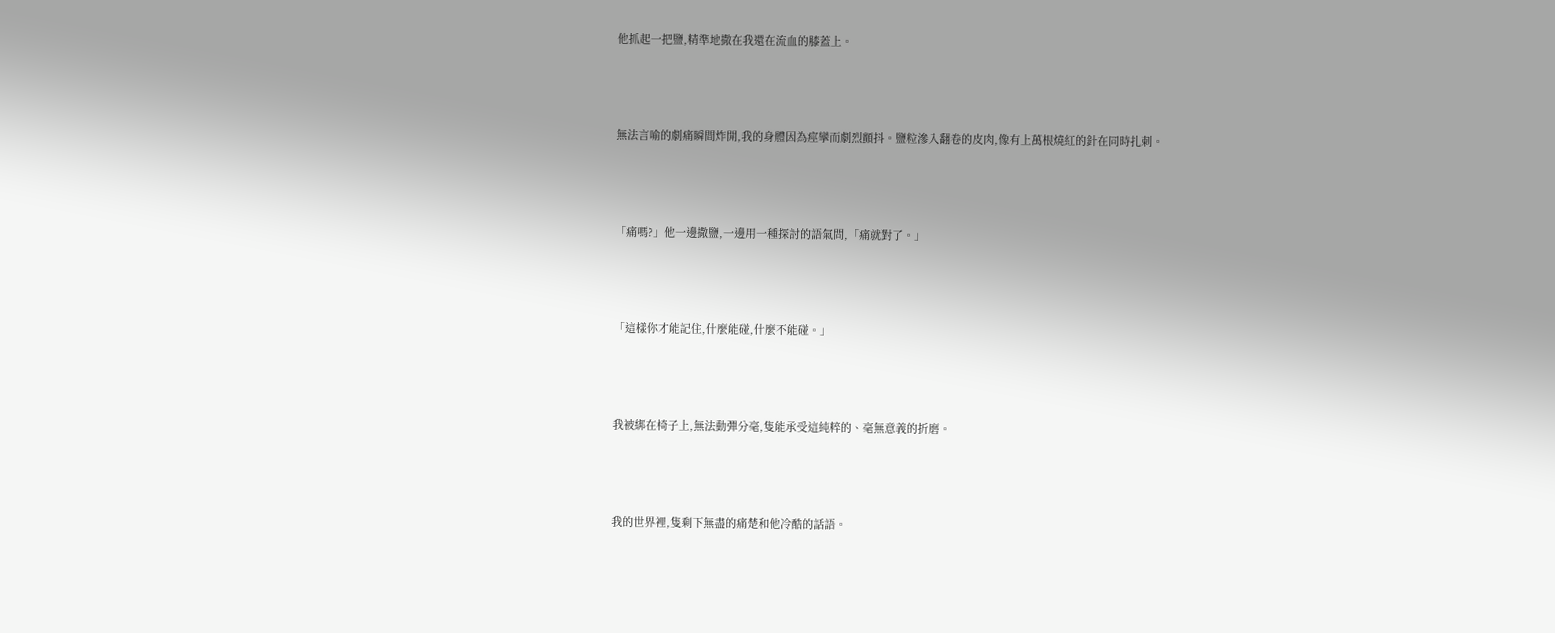他抓起一把鹽,精準地撒在我還在流血的膝蓋上。





無法言喻的劇痛瞬間炸開,我的身體因為痙攣而劇烈顫抖。鹽粒滲入翻卷的皮肉,像有上萬根燒紅的針在同時扎刺。





「痛嗎?」他一邊撒鹽,一邊用一種探討的語氣問,「痛就對了。」





「這樣你才能記住,什麼能碰,什麼不能碰。」





我被綁在椅子上,無法動彈分毫,隻能承受這純粹的、毫無意義的折磨。





我的世界裡,隻剩下無盡的痛楚和他冷酷的話語。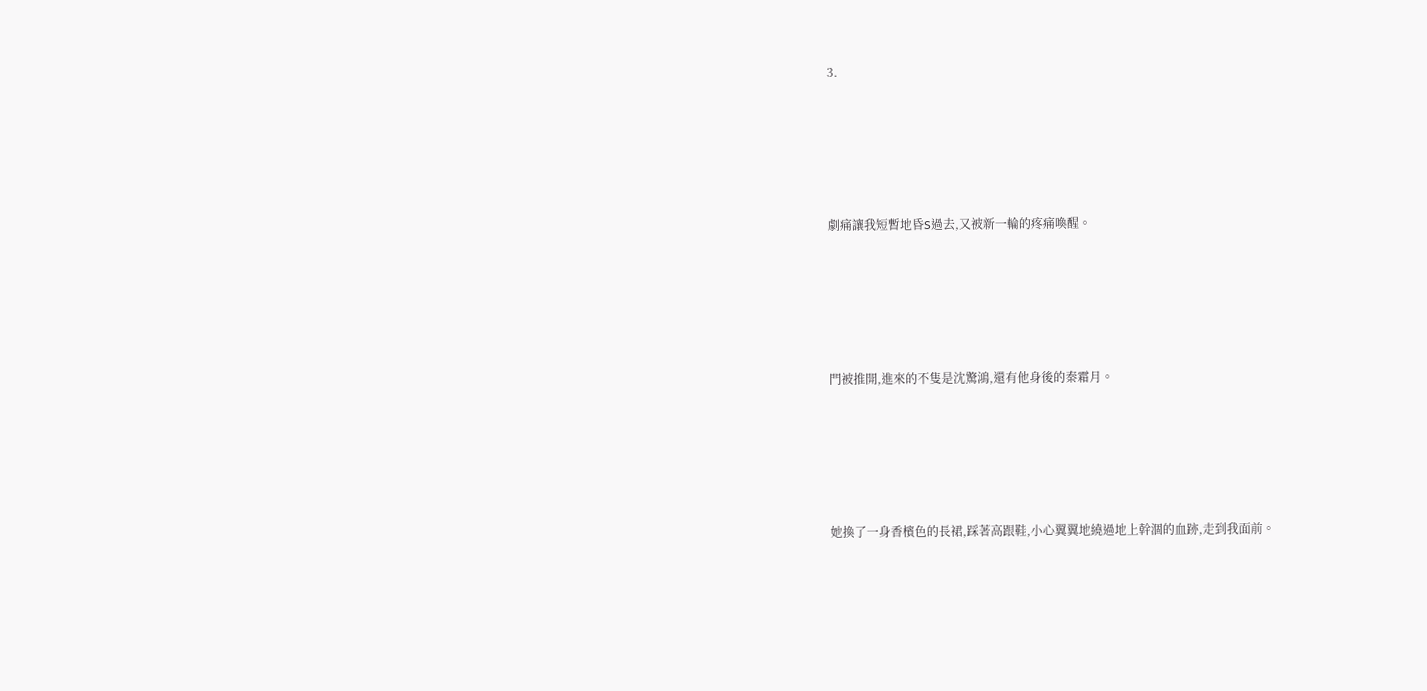3.





劇痛讓我短暫地昏S過去,又被新一輪的疼痛喚醒。





門被推開,進來的不隻是沈驚鴻,還有他身後的秦霜月。





她換了一身香檳色的長裙,踩著高跟鞋,小心翼翼地繞過地上幹涸的血跡,走到我面前。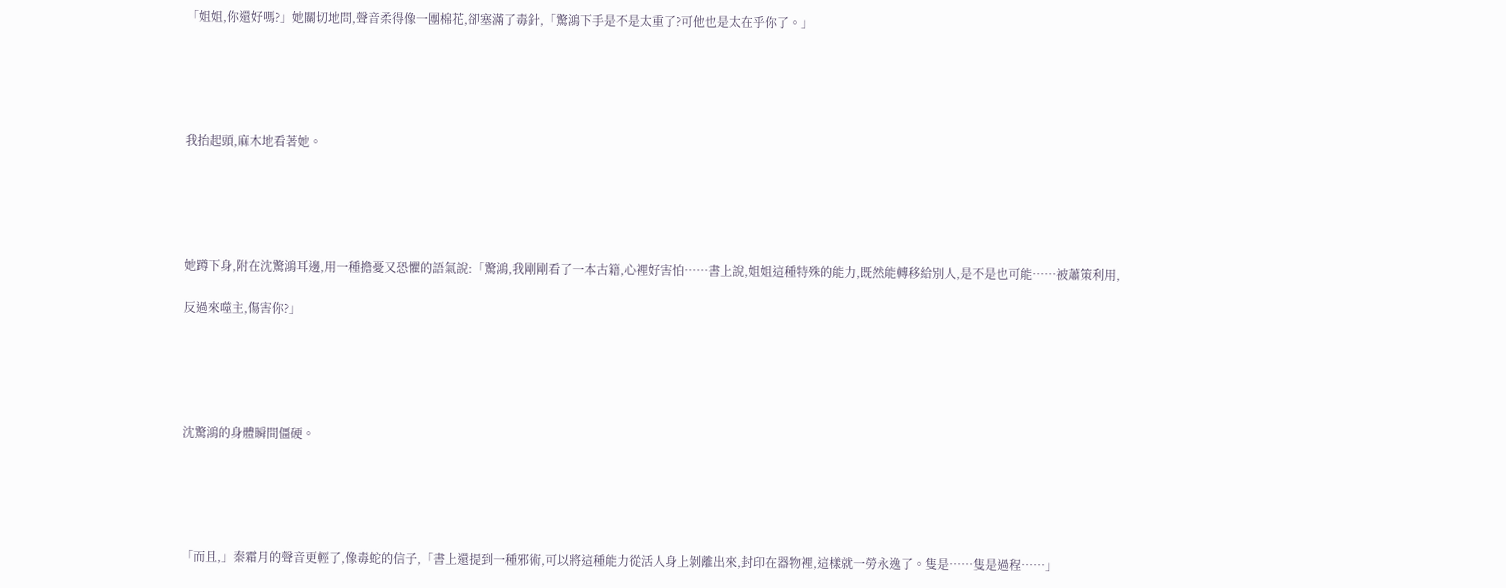「姐姐,你還好嗎?」她關切地問,聲音柔得像一團棉花,卻塞滿了毒針,「驚鴻下手是不是太重了?可他也是太在乎你了。」





我抬起頭,麻木地看著她。





她蹲下身,附在沈驚鴻耳邊,用一種擔憂又恐懼的語氣說:「驚鴻,我剛剛看了一本古籍,心裡好害怕……書上說,姐姐這種特殊的能力,既然能轉移給別人,是不是也可能……被蕭策利用,

反過來噬主,傷害你?」





沈驚鴻的身體瞬間僵硬。





「而且,」秦霜月的聲音更輕了,像毒蛇的信子,「書上還提到一種邪術,可以將這種能力從活人身上剝離出來,封印在器物裡,這樣就一勞永逸了。隻是……隻是過程……」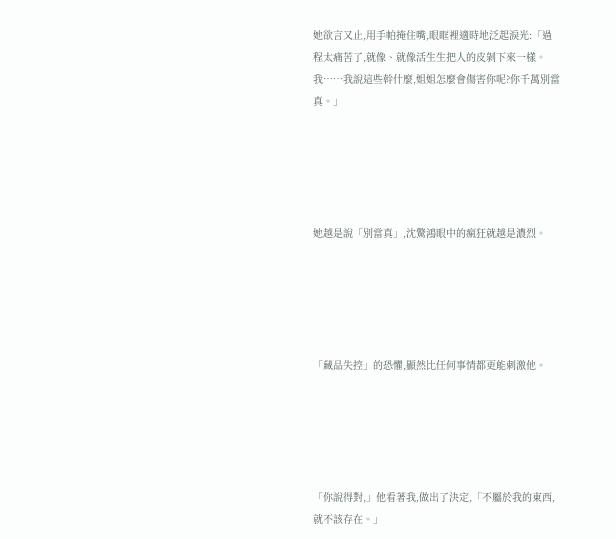她欲言又止,用手帕掩住嘴,眼眶裡適時地泛起淚光:「過程太痛苦了,就像、就像活生生把人的皮剝下來一樣。我……我說這些幹什麼,姐姐怎麼會傷害你呢?你千萬別當真。」





她越是說「別當真」,沈驚鴻眼中的瘋狂就越是濃烈。





「藏品失控」的恐懼,顯然比任何事情都更能刺激他。





「你說得對,」他看著我,做出了決定,「不屬於我的東西,就不該存在。」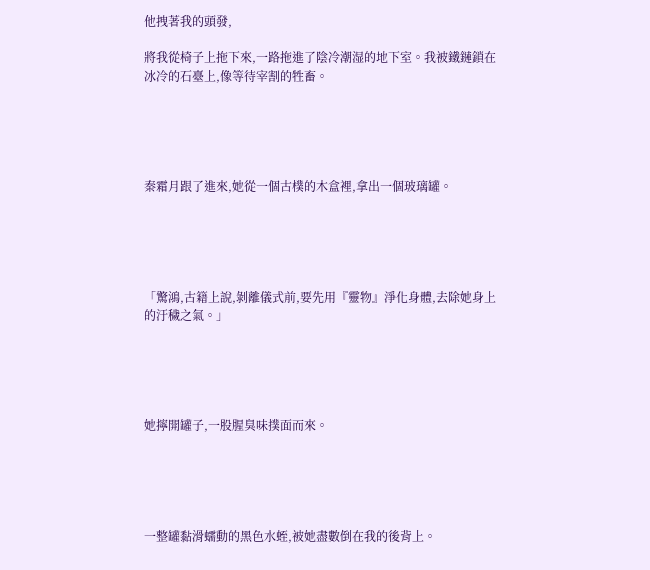他拽著我的頭發,

將我從椅子上拖下來,一路拖進了陰冷潮湿的地下室。我被鐵鏈鎖在冰冷的石臺上,像等待宰割的牲畜。





秦霜月跟了進來,她從一個古樸的木盒裡,拿出一個玻璃罐。





「驚鴻,古籍上說,剝離儀式前,要先用『靈物』淨化身體,去除她身上的汙穢之氣。」





她擰開罐子,一股腥臭味撲面而來。





一整罐黏滑蠕動的黑色水蛭,被她盡數倒在我的後背上。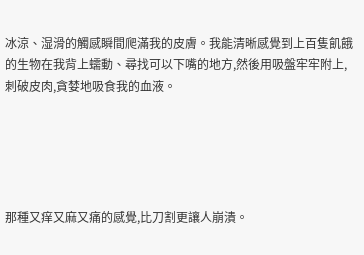冰涼、湿滑的觸感瞬間爬滿我的皮膚。我能清晰感覺到上百隻飢餓的生物在我背上蠕動、尋找可以下嘴的地方,然後用吸盤牢牢附上,刺破皮肉,貪婪地吸食我的血液。





那種又痒又麻又痛的感覺,比刀割更讓人崩潰。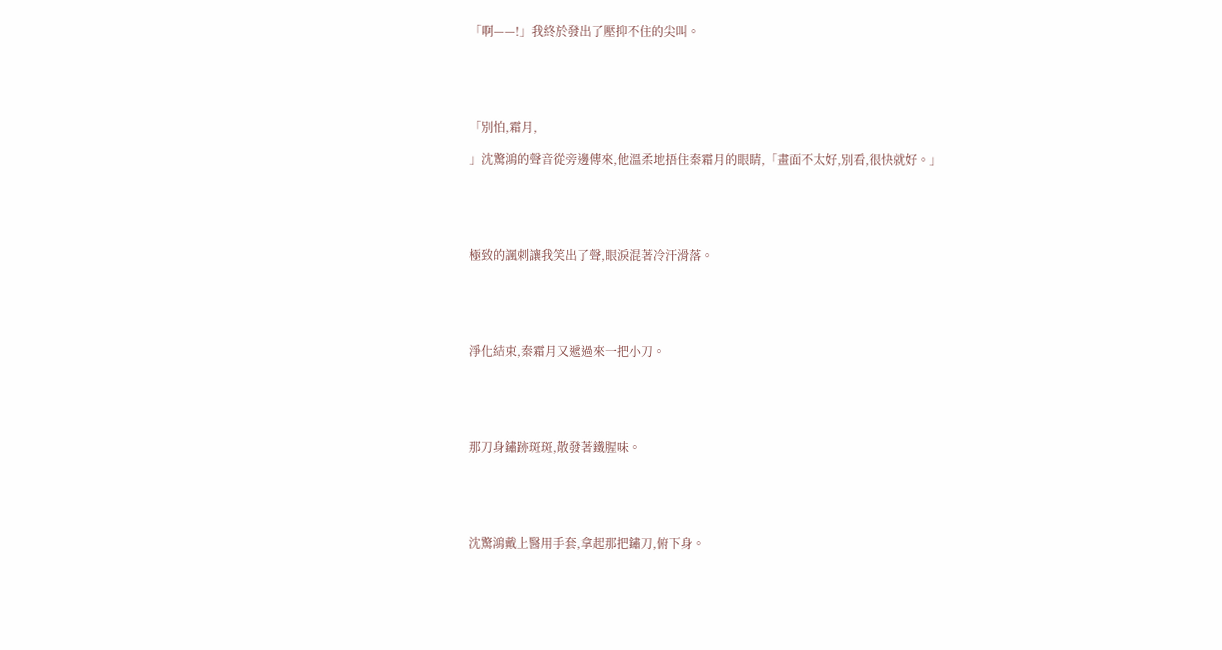「啊——!」我終於發出了壓抑不住的尖叫。





「別怕,霜月,

」沈驚鴻的聲音從旁邊傳來,他溫柔地捂住秦霜月的眼睛,「畫面不太好,別看,很快就好。」





極致的諷刺讓我笑出了聲,眼淚混著冷汗滑落。





淨化結束,秦霜月又遞過來一把小刀。





那刀身鏽跡斑斑,散發著鐵腥味。





沈驚鴻戴上醫用手套,拿起那把鏽刀,俯下身。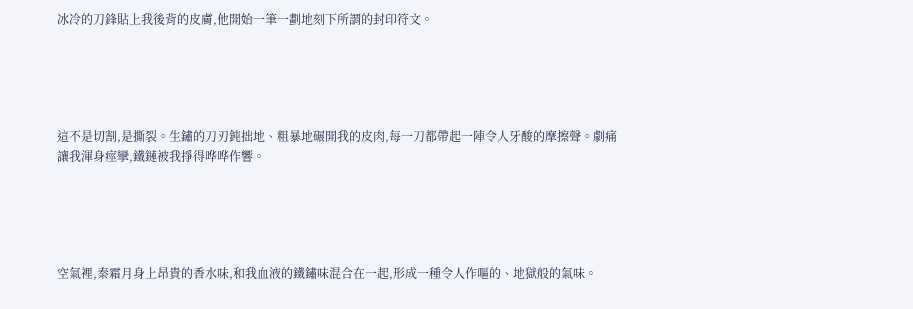冰冷的刀鋒貼上我後背的皮膚,他開始一筆一劃地刻下所謂的封印符文。





這不是切割,是撕裂。生鏽的刀刃鈍拙地、粗暴地碾開我的皮肉,每一刀都帶起一陣令人牙酸的摩擦聲。劇痛讓我渾身痙攣,鐵鏈被我掙得哗哗作響。





空氣裡,秦霜月身上昂貴的香水味,和我血液的鐵鏽味混合在一起,形成一種令人作嘔的、地獄般的氣味。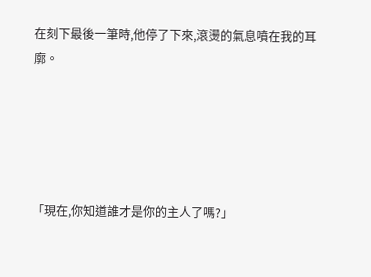在刻下最後一筆時,他停了下來,滾燙的氣息噴在我的耳廓。





「現在,你知道誰才是你的主人了嗎?」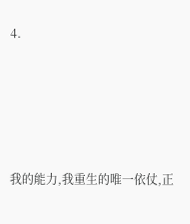4.





我的能力,我重生的唯一依仗,正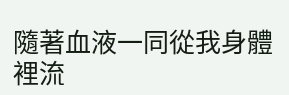隨著血液一同從我身體裡流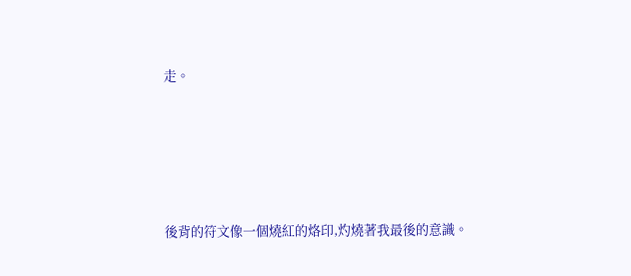走。





後背的符文像一個燒紅的烙印,灼燒著我最後的意識。